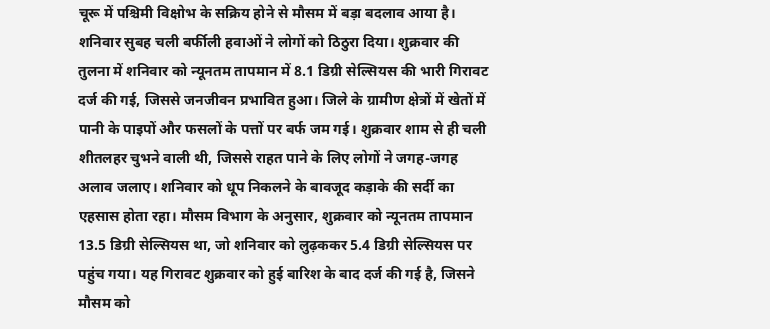चूरू में पश्चिमी विक्षोभ के सक्रिय होने से मौसम में बड़ा बदलाव आया है। शनिवार सुबह चली बर्फीली हवाओं ने लोगों को ठिठुरा दिया। शुक्रवार की तुलना में शनिवार को न्यूनतम तापमान में 8.1 डिग्री सेल्सियस की भारी गिरावट दर्ज की गई, जिससे जनजीवन प्रभावित हुआ। जिले के ग्रामीण क्षेत्रों में खेतों में पानी के पाइपों और फसलों के पत्तों पर बर्फ जम गई। शुक्रवार शाम से ही चली शीतलहर चुभने वाली थी, जिससे राहत पाने के लिए लोगों ने जगह-जगह अलाव जलाए। शनिवार को धूप निकलने के बावजूद कड़ाके की सर्दी का एहसास होता रहा। मौसम विभाग के अनुसार, शुक्रवार को न्यूनतम तापमान 13.5 डिग्री सेल्सियस था, जो शनिवार को लुढ़ककर 5.4 डिग्री सेल्सियस पर पहुंच गया। यह गिरावट शुक्रवार को हुई बारिश के बाद दर्ज की गई है, जिसने मौसम को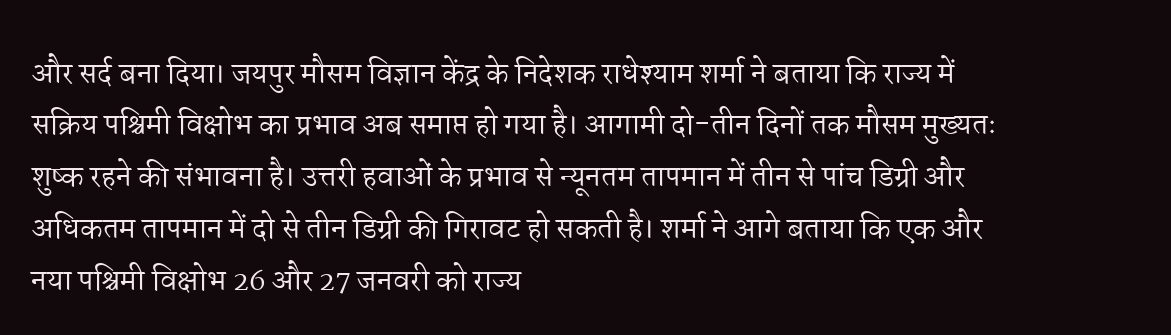और सर्द बना दिया। जयपुर मौसम विज्ञान केंद्र के निदेशक राधेश्याम शर्मा ने बताया कि राज्य में सक्रिय पश्चिमी विक्षोभ का प्रभाव अब समाप्त हो गया है। आगामी दो-तीन दिनों तक मौसम मुख्यतः शुष्क रहने की संभावना है। उत्तरी हवाओं के प्रभाव से न्यूनतम तापमान में तीन से पांच डिग्री और अधिकतम तापमान में दो से तीन डिग्री की गिरावट हो सकती है। शर्मा ने आगे बताया कि एक और नया पश्चिमी विक्षोभ 26 और 27 जनवरी को राज्य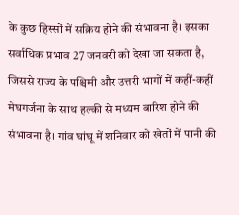के कुछ हिस्सों में सक्रिय होने की संभावना है। इसका सर्वाधिक प्रभाव 27 जनवरी को देखा जा सकता है, जिससे राज्य के पश्चिमी और उत्तरी भागों में कहीं-कहीं मेघगर्जना के साथ हल्की से मध्यम बारिश होने की संभावना है। गांव घांघू में शनिवार को खेतों में पानी की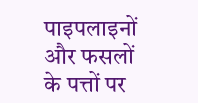पाइपलाइनों और फसलों के पत्तों पर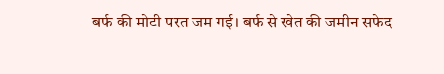बर्फ की मोटी परत जम गई। बर्फ से खेत की जमीन सफेद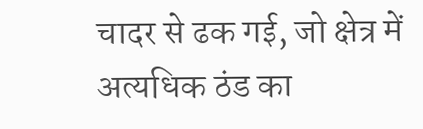चादर से ढक गई, जो क्षेत्र में अत्यधिक ठंड का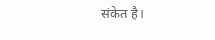संकेत है।